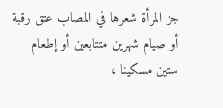جز المرأة شعرها في المصاب عتق رقبة أو صيام شهرين متتابعين أو إطعام ستين مسكينا ،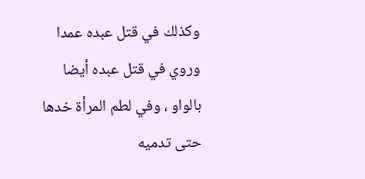وكذلك في قتل عبده عمدا وروي في قتل عبده أيضا بالواو ، وفي لطم المرأة خدها حتى تدميه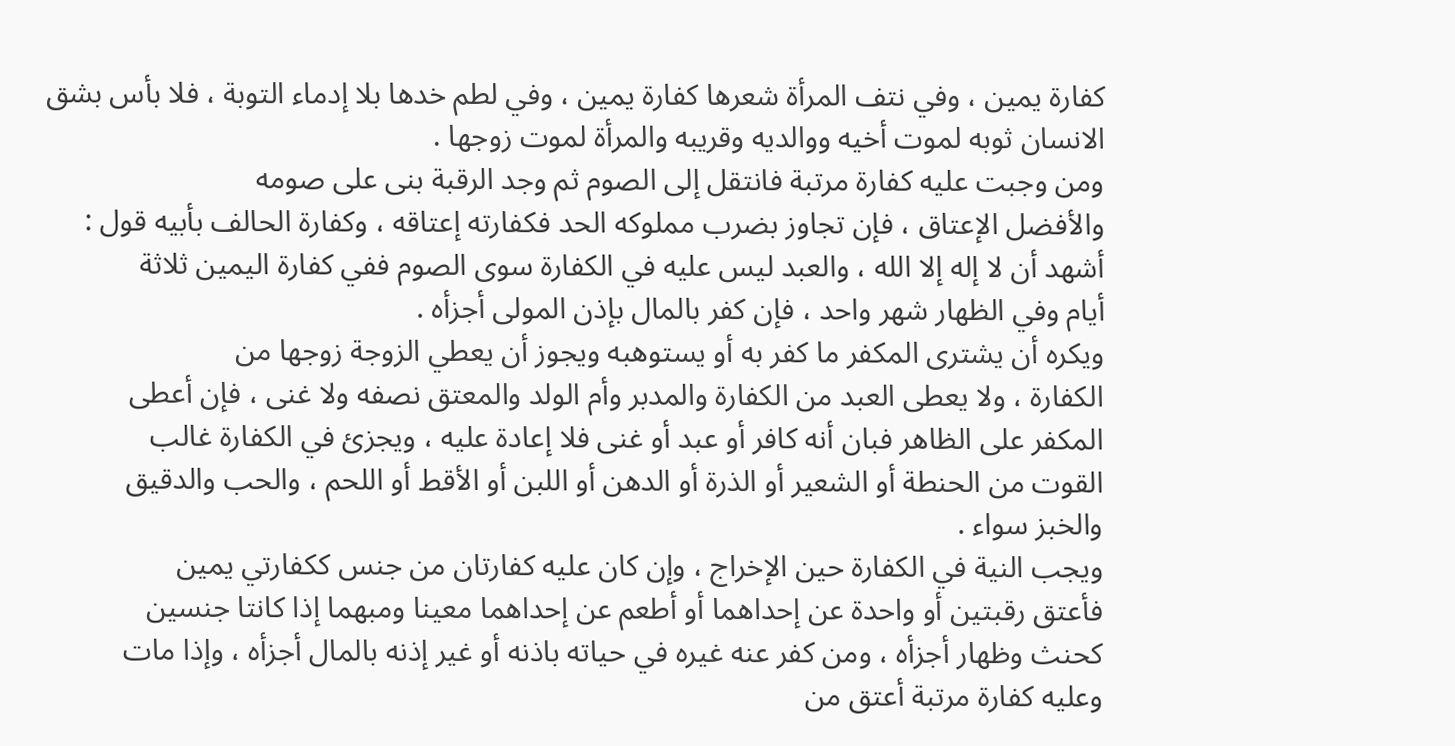كفارة يمين ، وفي نتف المرأة شعرها كفارة يمين ، وفي لطم خدها بلا إدماء التوبة ، فلا بأس بشق
الانسان ثوبه لموت أخيه ووالديه وقريبه والمرأة لموت زوجها .
ومن وجبت عليه كفارة مرتبة فانتقل إلى الصوم ثم وجد الرقبة بنى على صومه
والأفضل الإعتاق ، فإن تجاوز بضرب مملوكه الحد فكفارته إعتاقه ، وكفارة الحالف بأبيه قول :
أشهد أن لا إله إلا الله ، والعبد ليس عليه في الكفارة سوى الصوم ففي كفارة اليمين ثلاثة
أيام وفي الظهار شهر واحد ، فإن كفر بالمال بإذن المولى أجزأه .
ويكره أن يشترى المكفر ما كفر به أو يستوهبه ويجوز أن يعطي الزوجة زوجها من
الكفارة ، ولا يعطى العبد من الكفارة والمدبر وأم الولد والمعتق نصفه ولا غنى ، فإن أعطى
المكفر على الظاهر فبان أنه كافر أو عبد أو غنى فلا إعادة عليه ، ويجزئ في الكفارة غالب
القوت من الحنطة أو الشعير أو الذرة أو الدهن أو اللبن أو الأقط أو اللحم ، والحب والدقيق
والخبز سواء .
ويجب النية في الكفارة حين الإخراج ، وإن كان عليه كفارتان من جنس ككفارتي يمين
فأعتق رقبتين أو واحدة عن إحداهما أو أطعم عن إحداهما معينا ومبهما إذا كانتا جنسين
كحنث وظهار أجزأه ، ومن كفر عنه غيره في حياته باذنه أو غير إذنه بالمال أجزأه ، وإذا مات
وعليه كفارة مرتبة أعتق من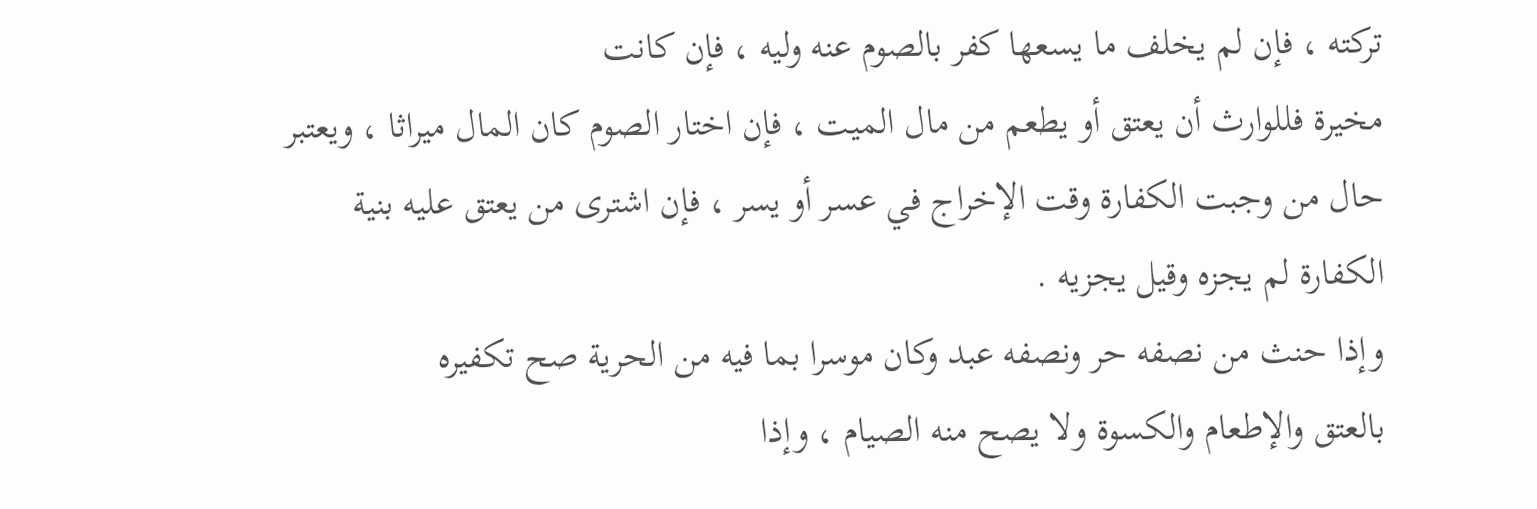تركته ، فإن لم يخلف ما يسعها كفر بالصوم عنه وليه ، فإن كانت
مخيرة فللوارث أن يعتق أو يطعم من مال الميت ، فإن اختار الصوم كان المال ميراثا ، ويعتبر
حال من وجبت الكفارة وقت الإخراج في عسر أو يسر ، فإن اشترى من يعتق عليه بنية
الكفارة لم يجزه وقيل يجزيه .
وإذا حنث من نصفه حر ونصفه عبد وكان موسرا بما فيه من الحرية صح تكفيره
بالعتق والإطعام والكسوة ولا يصح منه الصيام ، وإذا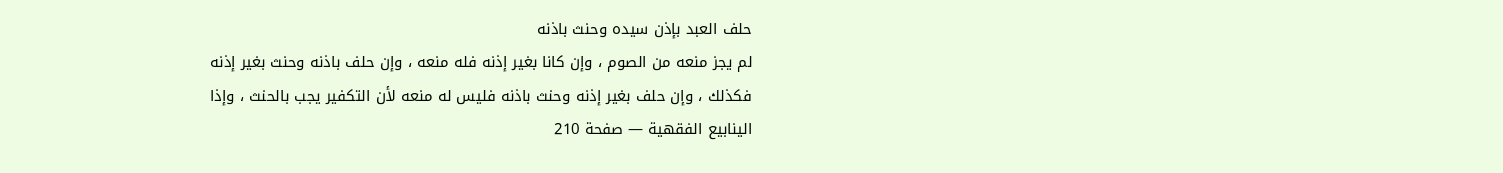حلف العبد بإذن سيده وحنث باذنه
لم يجز منعه من الصوم ، وإن كانا بغير إذنه فله منعه ، وإن حلف باذنه وحنث بغير إذنه
فكذلك ، وإن حلف بغير إذنه وحنث باذنه فليس له منعه لأن التكفير يجب بالحنث ، وإذا
الينابيع الفقهية — صفحة 210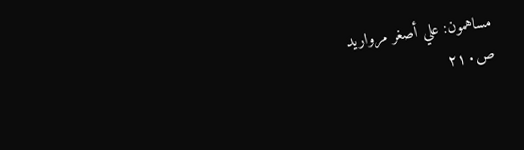مساهمون: علي أصغر مرواريد
ص٢١٠